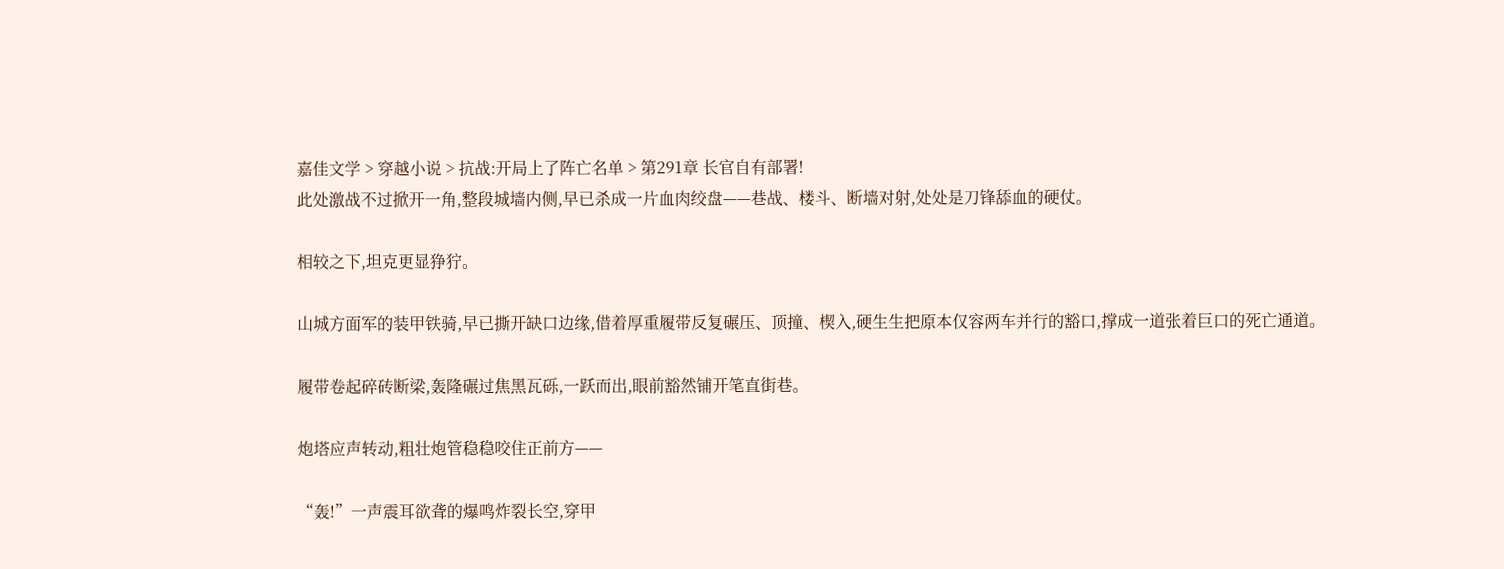嘉佳文学 > 穿越小说 > 抗战:开局上了阵亡名单 > 第291章 长官自有部署!
此处激战不过掀开一角,整段城墙内侧,早已杀成一片血肉绞盘——巷战、楼斗、断墙对射,处处是刀锋舔血的硬仗。

相较之下,坦克更显狰狞。

山城方面军的装甲铁骑,早已撕开缺口边缘,借着厚重履带反复碾压、顶撞、楔入,硬生生把原本仅容两车并行的豁口,撑成一道张着巨口的死亡通道。

履带卷起碎砖断梁,轰隆碾过焦黑瓦砾,一跃而出,眼前豁然铺开笔直街巷。

炮塔应声转动,粗壮炮管稳稳咬住正前方——

“轰!”一声震耳欲聋的爆鸣炸裂长空,穿甲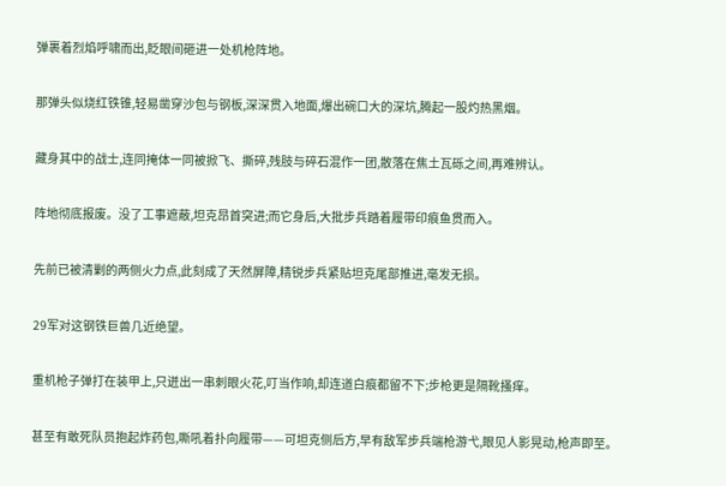弹裹着烈焰呼啸而出,眨眼间砸进一处机枪阵地。

那弹头似烧红铁锥,轻易凿穿沙包与钢板,深深贯入地面,爆出碗口大的深坑,腾起一股灼热黑烟。

藏身其中的战士,连同掩体一同被掀飞、撕碎,残肢与碎石混作一团,散落在焦土瓦砾之间,再难辨认。

阵地彻底报废。没了工事遮蔽,坦克昂首突进;而它身后,大批步兵踏着履带印痕鱼贯而入。

先前已被清剿的两侧火力点,此刻成了天然屏障,精锐步兵紧贴坦克尾部推进,毫发无损。

29军对这钢铁巨兽几近绝望。

重机枪子弹打在装甲上,只迸出一串刺眼火花,叮当作响,却连道白痕都留不下;步枪更是隔靴搔痒。

甚至有敢死队员抱起炸药包,嘶吼着扑向履带——可坦克侧后方,早有敌军步兵端枪游弋,眼见人影晃动,枪声即至。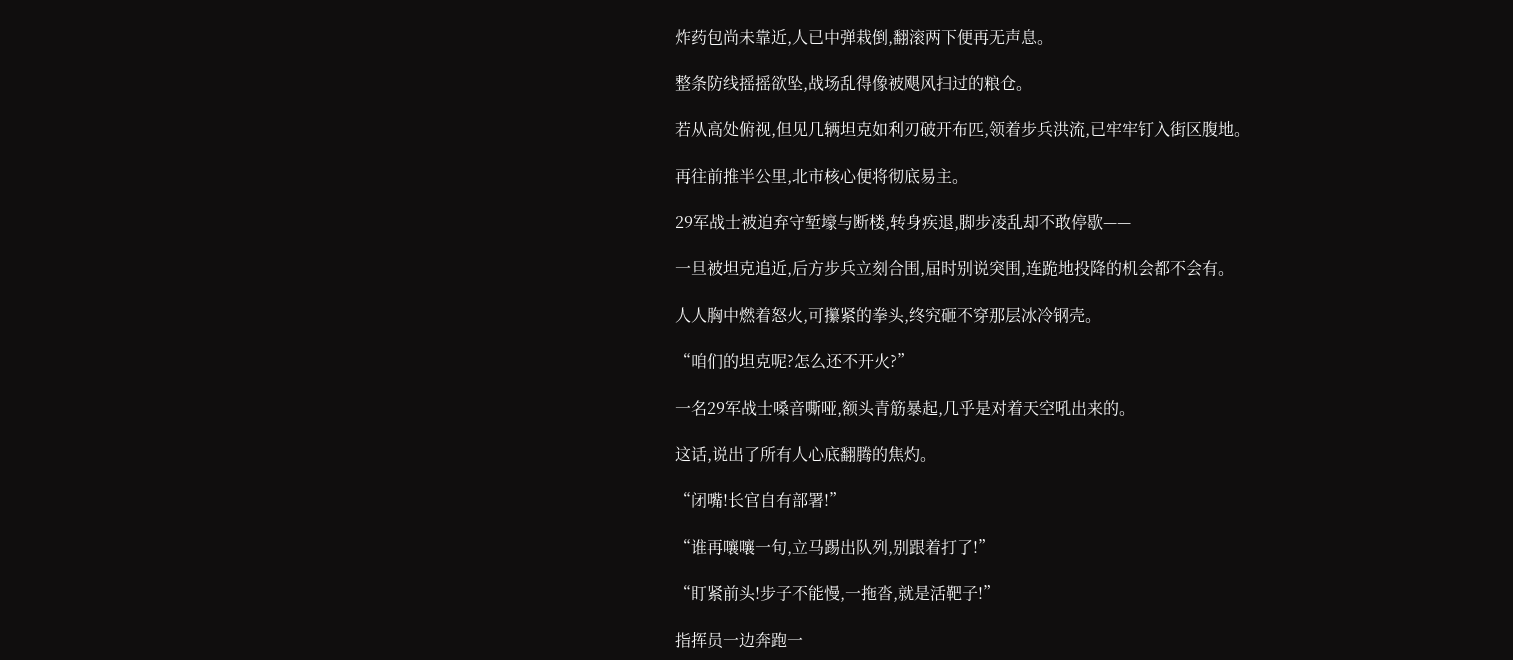炸药包尚未靠近,人已中弹栽倒,翻滚两下便再无声息。

整条防线摇摇欲坠,战场乱得像被飓风扫过的粮仓。

若从高处俯视,但见几辆坦克如利刃破开布匹,领着步兵洪流,已牢牢钉入街区腹地。

再往前推半公里,北市核心便将彻底易主。

29军战士被迫弃守堑壕与断楼,转身疾退,脚步凌乱却不敢停歇——

一旦被坦克追近,后方步兵立刻合围,届时别说突围,连跪地投降的机会都不会有。

人人胸中燃着怒火,可攥紧的拳头,终究砸不穿那层冰冷钢壳。

“咱们的坦克呢?怎么还不开火?”

一名29军战士嗓音嘶哑,额头青筋暴起,几乎是对着天空吼出来的。

这话,说出了所有人心底翻腾的焦灼。

“闭嘴!长官自有部署!”

“谁再嚷嚷一句,立马踢出队列,别跟着打了!”

“盯紧前头!步子不能慢,一拖沓,就是活靶子!”

指挥员一边奔跑一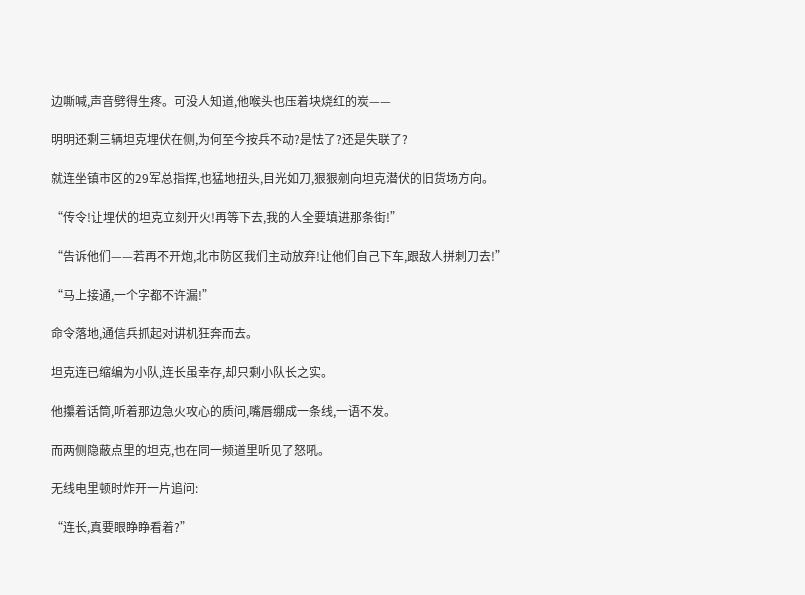边嘶喊,声音劈得生疼。可没人知道,他喉头也压着块烧红的炭——

明明还剩三辆坦克埋伏在侧,为何至今按兵不动?是怯了?还是失联了?

就连坐镇市区的29军总指挥,也猛地扭头,目光如刀,狠狠剜向坦克潜伏的旧货场方向。

“传令!让埋伏的坦克立刻开火!再等下去,我的人全要填进那条街!”

“告诉他们——若再不开炮,北市防区我们主动放弃!让他们自己下车,跟敌人拼刺刀去!”

“马上接通,一个字都不许漏!”

命令落地,通信兵抓起对讲机狂奔而去。

坦克连已缩编为小队,连长虽幸存,却只剩小队长之实。

他攥着话筒,听着那边急火攻心的质问,嘴唇绷成一条线,一语不发。

而两侧隐蔽点里的坦克,也在同一频道里听见了怒吼。

无线电里顿时炸开一片追问:

“连长,真要眼睁睁看着?”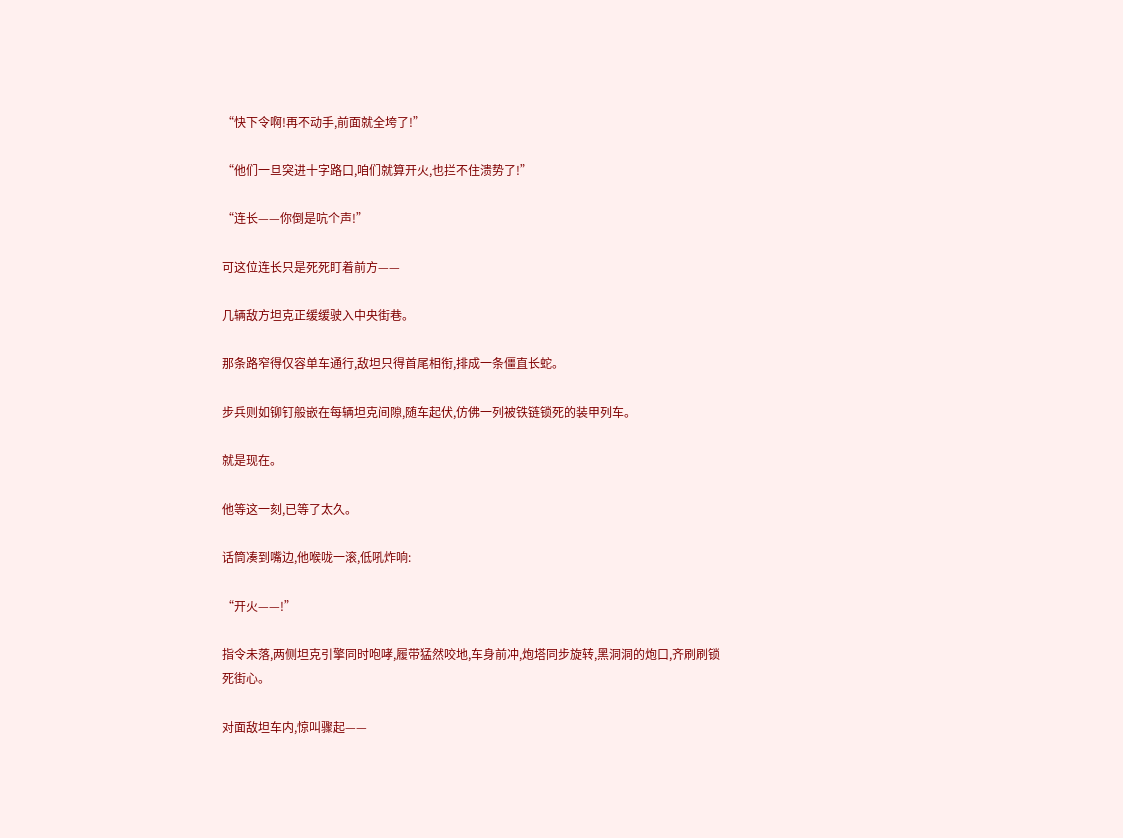“快下令啊!再不动手,前面就全垮了!”

“他们一旦突进十字路口,咱们就算开火,也拦不住溃势了!”

“连长——你倒是吭个声!”

可这位连长只是死死盯着前方——

几辆敌方坦克正缓缓驶入中央街巷。

那条路窄得仅容单车通行,敌坦只得首尾相衔,排成一条僵直长蛇。

步兵则如铆钉般嵌在每辆坦克间隙,随车起伏,仿佛一列被铁链锁死的装甲列车。

就是现在。

他等这一刻,已等了太久。

话筒凑到嘴边,他喉咙一滚,低吼炸响:

“开火——!”

指令未落,两侧坦克引擎同时咆哮,履带猛然咬地,车身前冲,炮塔同步旋转,黑洞洞的炮口,齐刷刷锁死街心。

对面敌坦车内,惊叫骤起——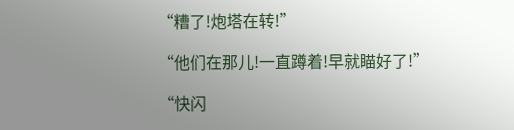“糟了!炮塔在转!”

“他们在那儿!一直蹲着!早就瞄好了!”

“快闪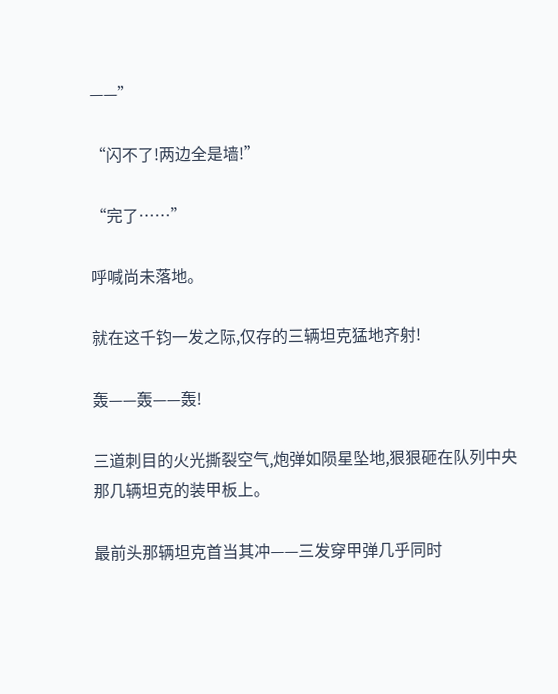——”

“闪不了!两边全是墙!”

“完了……”

呼喊尚未落地。

就在这千钧一发之际,仅存的三辆坦克猛地齐射!

轰——轰——轰!

三道刺目的火光撕裂空气,炮弹如陨星坠地,狠狠砸在队列中央那几辆坦克的装甲板上。

最前头那辆坦克首当其冲——三发穿甲弹几乎同时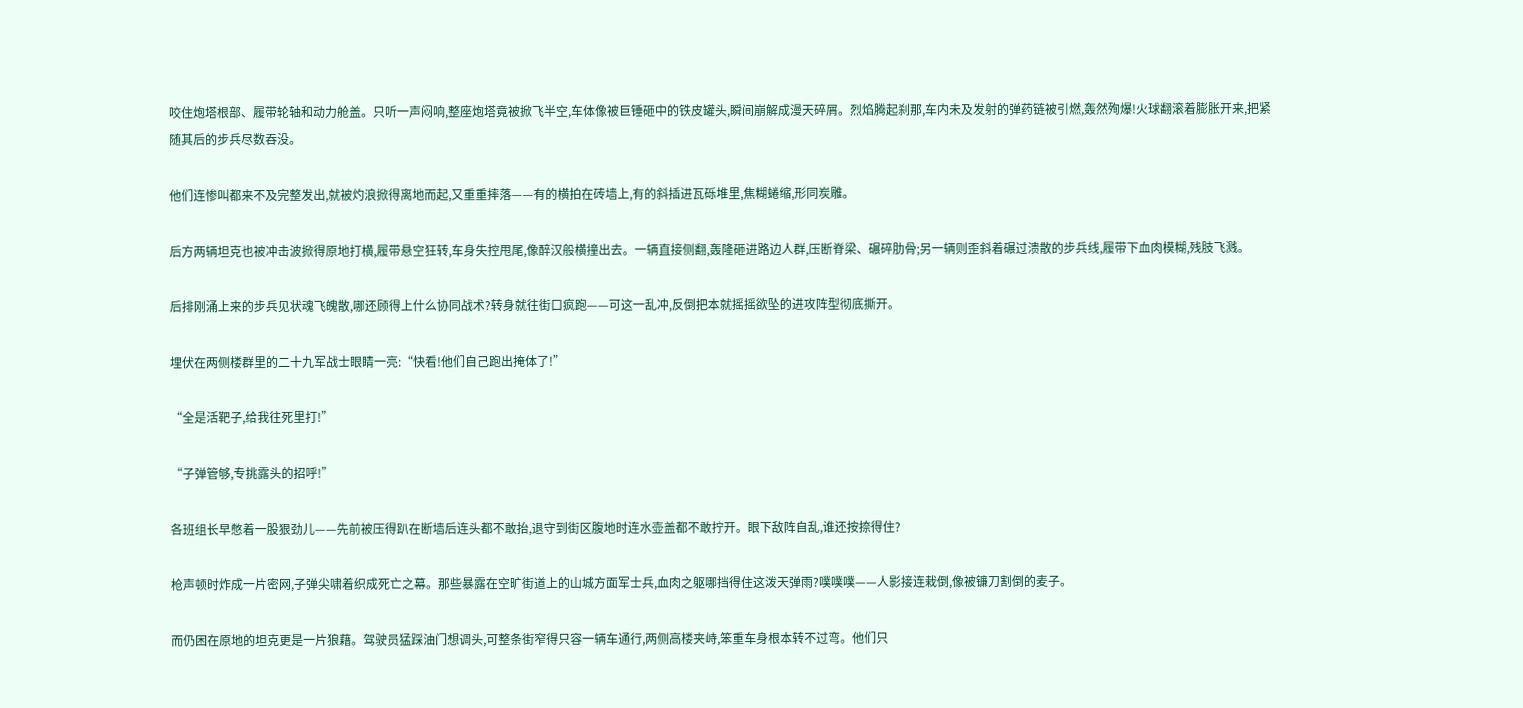咬住炮塔根部、履带轮轴和动力舱盖。只听一声闷响,整座炮塔竟被掀飞半空,车体像被巨锤砸中的铁皮罐头,瞬间崩解成漫天碎屑。烈焰腾起刹那,车内未及发射的弹药链被引燃,轰然殉爆!火球翻滚着膨胀开来,把紧随其后的步兵尽数吞没。

他们连惨叫都来不及完整发出,就被灼浪掀得离地而起,又重重摔落——有的横拍在砖墙上,有的斜插进瓦砾堆里,焦糊蜷缩,形同炭雕。

后方两辆坦克也被冲击波掀得原地打横,履带悬空狂转,车身失控甩尾,像醉汉般横撞出去。一辆直接侧翻,轰隆砸进路边人群,压断脊梁、碾碎肋骨;另一辆则歪斜着碾过溃散的步兵线,履带下血肉模糊,残肢飞溅。

后排刚涌上来的步兵见状魂飞魄散,哪还顾得上什么协同战术?转身就往街口疯跑——可这一乱冲,反倒把本就摇摇欲坠的进攻阵型彻底撕开。

埋伏在两侧楼群里的二十九军战士眼睛一亮:“快看!他们自己跑出掩体了!”

“全是活靶子,给我往死里打!”

“子弹管够,专挑露头的招呼!”

各班组长早憋着一股狠劲儿——先前被压得趴在断墙后连头都不敢抬,退守到街区腹地时连水壶盖都不敢拧开。眼下敌阵自乱,谁还按捺得住?

枪声顿时炸成一片密网,子弹尖啸着织成死亡之幕。那些暴露在空旷街道上的山城方面军士兵,血肉之躯哪挡得住这泼天弹雨?噗噗噗——人影接连栽倒,像被镰刀割倒的麦子。

而仍困在原地的坦克更是一片狼藉。驾驶员猛踩油门想调头,可整条街窄得只容一辆车通行,两侧高楼夹峙,笨重车身根本转不过弯。他们只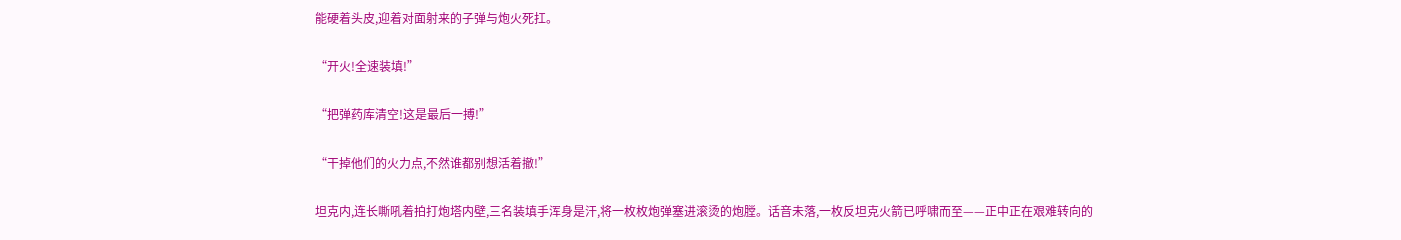能硬着头皮,迎着对面射来的子弹与炮火死扛。

“开火!全速装填!”

“把弹药库清空!这是最后一搏!”

“干掉他们的火力点,不然谁都别想活着撤!”

坦克内,连长嘶吼着拍打炮塔内壁,三名装填手浑身是汗,将一枚枚炮弹塞进滚烫的炮膛。话音未落,一枚反坦克火箭已呼啸而至——正中正在艰难转向的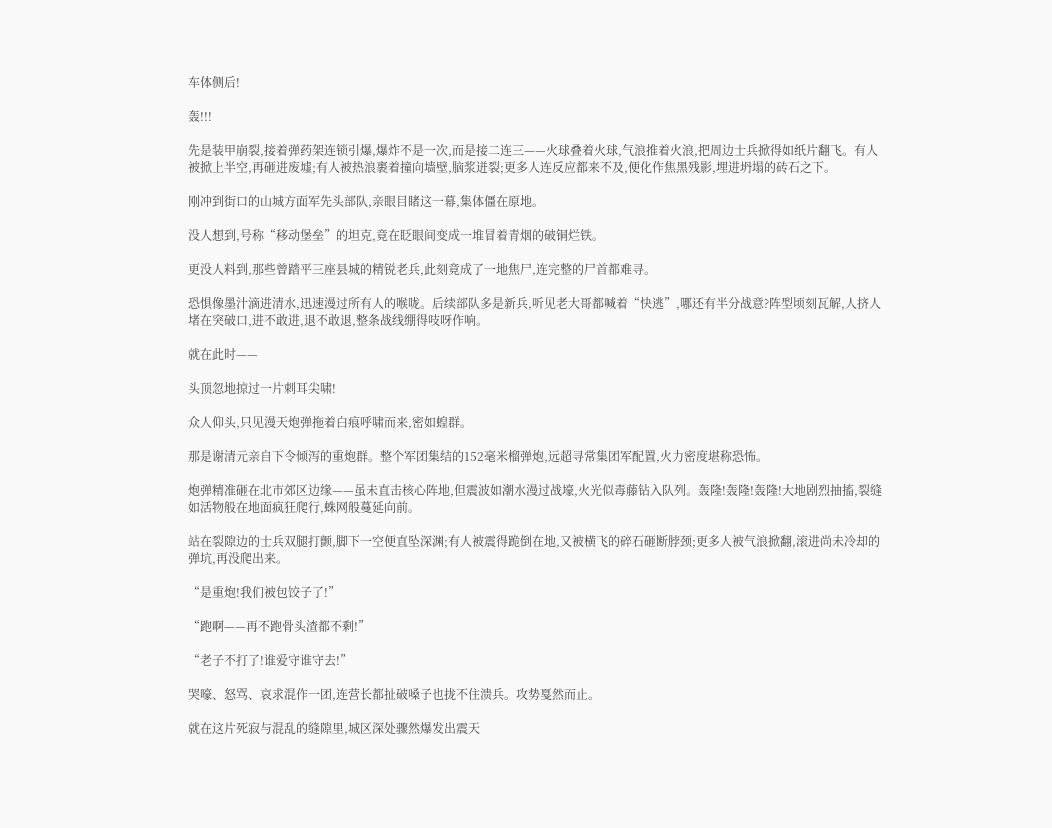车体侧后!

轰!!!

先是装甲崩裂,接着弹药架连锁引爆,爆炸不是一次,而是接二连三——火球叠着火球,气浪推着火浪,把周边士兵掀得如纸片翻飞。有人被掀上半空,再砸进废墟;有人被热浪裹着撞向墙壁,脑浆迸裂;更多人连反应都来不及,便化作焦黑残影,埋进坍塌的砖石之下。

刚冲到街口的山城方面军先头部队,亲眼目睹这一幕,集体僵在原地。

没人想到,号称“移动堡垒”的坦克,竟在眨眼间变成一堆冒着青烟的破铜烂铁。

更没人料到,那些曾踏平三座县城的精锐老兵,此刻竟成了一地焦尸,连完整的尸首都难寻。

恐惧像墨汁滴进清水,迅速漫过所有人的喉咙。后续部队多是新兵,听见老大哥都喊着“快逃”,哪还有半分战意?阵型顷刻瓦解,人挤人堵在突破口,进不敢进,退不敢退,整条战线绷得吱呀作响。

就在此时——

头顶忽地掠过一片刺耳尖啸!

众人仰头,只见漫天炮弹拖着白痕呼啸而来,密如蝗群。

那是谢清元亲自下令倾泻的重炮群。整个军团集结的152毫米榴弹炮,远超寻常集团军配置,火力密度堪称恐怖。

炮弹精准砸在北市郊区边缘——虽未直击核心阵地,但震波如潮水漫过战壕,火光似毒藤钻入队列。轰隆!轰隆!轰隆!大地剧烈抽搐,裂缝如活物般在地面疯狂爬行,蛛网般蔓延向前。

站在裂隙边的士兵双腿打颤,脚下一空便直坠深渊;有人被震得跪倒在地,又被横飞的碎石砸断脖颈;更多人被气浪掀翻,滚进尚未冷却的弹坑,再没爬出来。

“是重炮!我们被包饺子了!”

“跑啊——再不跑骨头渣都不剩!”

“老子不打了!谁爱守谁守去!”

哭嚎、怒骂、哀求混作一团,连营长都扯破嗓子也拢不住溃兵。攻势戛然而止。

就在这片死寂与混乱的缝隙里,城区深处骤然爆发出震天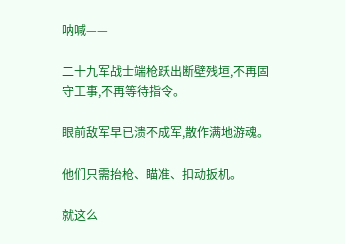呐喊——

二十九军战士端枪跃出断壁残垣,不再固守工事,不再等待指令。

眼前敌军早已溃不成军,散作满地游魂。

他们只需抬枪、瞄准、扣动扳机。

就这么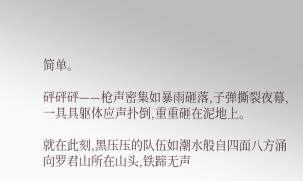简单。

砰砰砰——枪声密集如暴雨砸落,子弹撕裂夜幕,一具具躯体应声扑倒,重重砸在泥地上。

就在此刻,黑压压的队伍如潮水般自四面八方涌向罗君山所在山头,铁蹄无声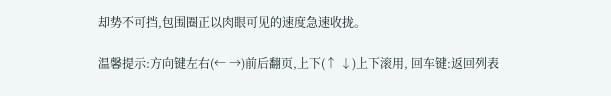却势不可挡,包围圈正以肉眼可见的速度急速收拢。

温馨提示:方向键左右(← →)前后翻页,上下(↑ ↓)上下滚用, 回车键:返回列表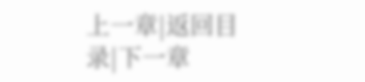上一章|返回目录|下一章